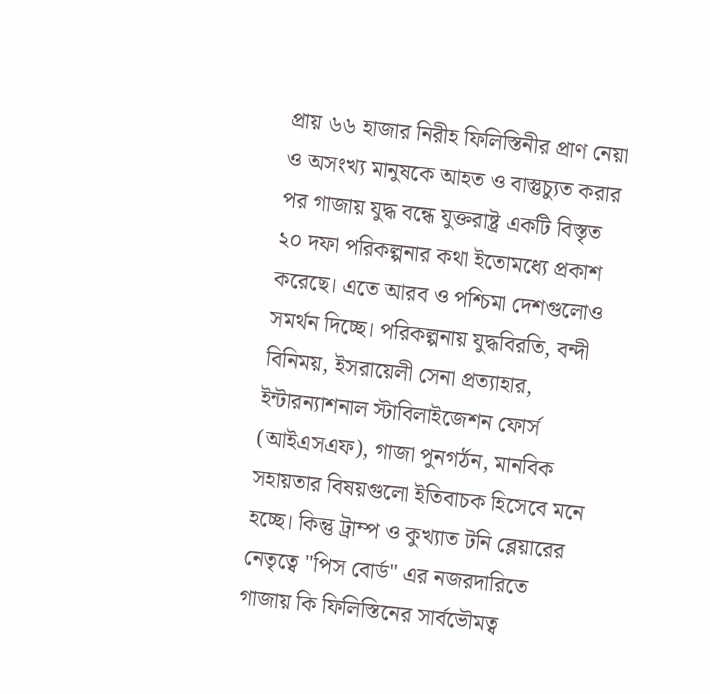প্রায় ৬৬ হাজার নিরীহ ফিলিস্তিনীর প্রাণ নেয়া ও অসংখ্য মানুষকে আহত ও বাস্তুচ্যুত করার পর গাজায় যুদ্ধ বন্ধে যুক্তরাষ্ট্র একটি বিস্তৃত ২০ দফা পরিকল্পনার কথা ইতোমধ্যে প্রকাশ করেছে। এতে আরব ও পশ্চিমা দেশগুলোও সমর্থন দিচ্ছে। পরিকল্পনায় যুদ্ধবিরতি, বন্দী বিনিময়, ইসরায়েলী সেনা প্রত্যাহার, ইন্টারন্যাশনাল স্টাবিলাইজেশন ফোর্স (আইএসএফ), গাজা পুনগর্ঠন, মানবিক সহায়তার বিষয়গুলো ইতিবাচক হিসেবে মনে হচ্ছে। কিন্তু ট্রাম্প ও কুখ্যাত টনি ব্লেয়ারের নেতৃত্বে "পিস বোর্ড" এর নজরদারিতে গাজায় কি ফিলিস্তিনের সার্বভৌমত্ব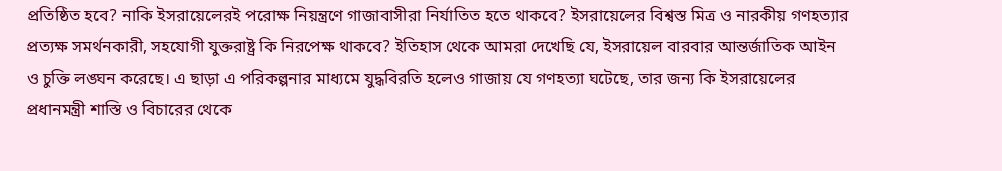প্রতিষ্ঠিত হবে? নাকি ইসরায়েলেরই পরোক্ষ নিয়ন্ত্রণে গাজাবাসীরা নির্যাতিত হতে থাকবে? ইসরায়েলের বিশ্বস্ত মিত্র ও নারকীয় গণহত্যার প্রত্যক্ষ সমর্থনকারী, সহযোগী যুক্তরাষ্ট্র কি নিরপেক্ষ থাকবে? ইতিহাস থেকে আমরা দেখেছি যে, ইসরায়েল বারবার আন্তর্জাতিক আইন ও চুক্তি লঙ্ঘন করেছে। এ ছাড়া এ পরিকল্পনার মাধ্যমে যুদ্ধবিরতি হলেও গাজায় যে গণহত্যা ঘটেছে, তার জন্য কি ইসরায়েলের প্রধানমন্ত্রী শাস্তি ও বিচারের থেকে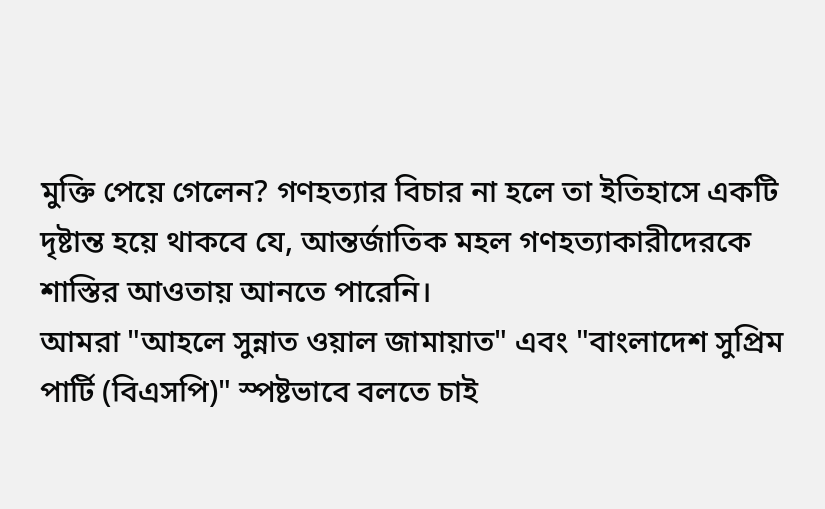মুক্তি পেয়ে গেলেন? গণহত্যার বিচার না হলে তা ইতিহাসে একটি দৃষ্টান্ত হয়ে থাকবে যে, আন্তর্জাতিক মহল গণহত্যাকারীদেরকে শাস্তির আওতায় আনতে পারেনি।
আমরা "আহলে সুন্নাত ওয়াল জামায়াত" এবং "বাংলাদেশ সুপ্রিম পার্টি (বিএসপি)" স্পষ্টভাবে বলতে চাই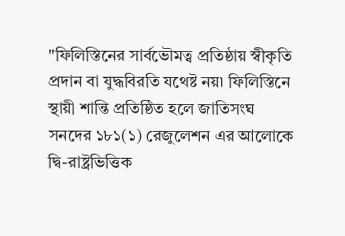"ফিলিস্তিনের সার্বভৌমত্ব প্রতিষ্ঠায় স্বীকৃতি প্রদান বা যুদ্ধবিরতি যথেষ্ট নয়৷ ফিলিস্তিনে স্থায়ী শান্তি প্রতিষ্ঠিত হলে জাতিসংঘ সনদের ১৮১(১) রেজুলেশন এর আলোকে দ্বি-রাষ্ট্রভিত্তিক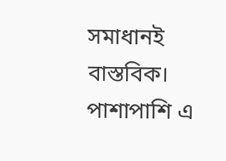সমাধানই বাস্তবিক। পাশাপাশি এ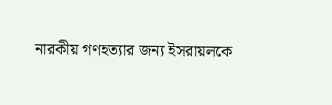নারকীয় গণহত্যার জন্য ইসরায়লকে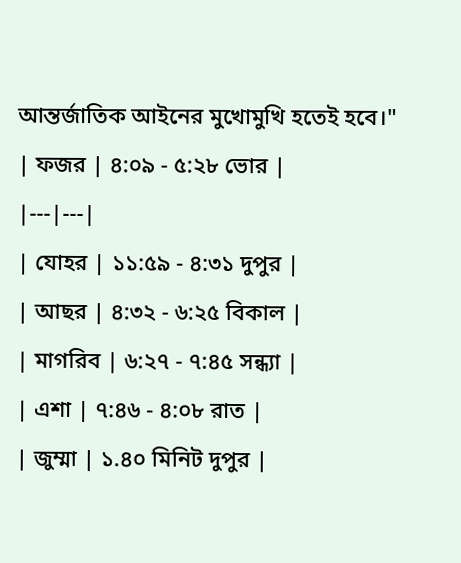আন্তর্জাতিক আইনের মুখোমুখি হতেই হবে।"
| ফজর | ৪:০৯ - ৫:২৮ ভোর |
|---|---|
| যোহর | ১১:৫৯ - ৪:৩১ দুপুর |
| আছর | ৪:৩২ - ৬:২৫ বিকাল |
| মাগরিব | ৬:২৭ - ৭:৪৫ সন্ধ্যা |
| এশা | ৭:৪৬ - ৪:০৮ রাত |
| জুম্মা | ১.৪০ মিনিট দুপুর |